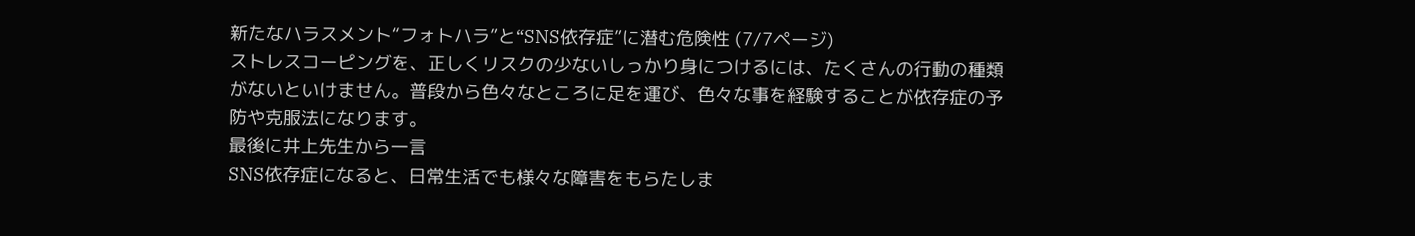新たなハラスメント“フォトハラ”と“SNS依存症”に潜む危険性 (7/7ページ)
ストレスコーピングを、正しくリスクの少ないしっかり身につけるには、たくさんの行動の種類がないといけません。普段から色々なところに足を運び、色々な事を経験することが依存症の予防や克服法になります。
最後に井上先生から一言
SNS依存症になると、日常生活でも様々な障害をもらたしま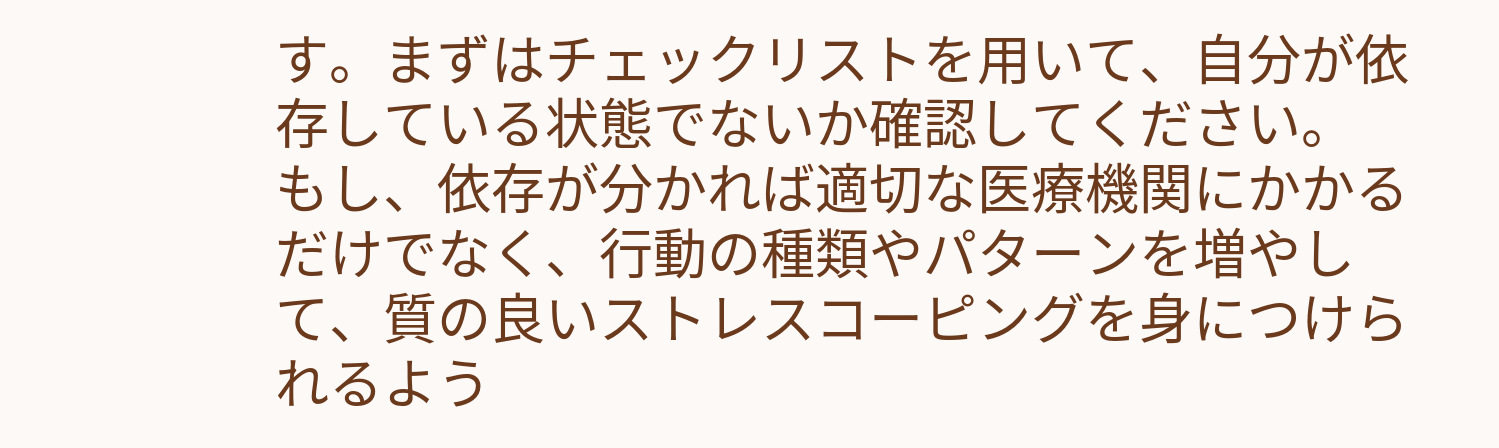す。まずはチェックリストを用いて、自分が依存している状態でないか確認してください。
もし、依存が分かれば適切な医療機関にかかるだけでなく、行動の種類やパターンを増やして、質の良いストレスコーピングを身につけられるよう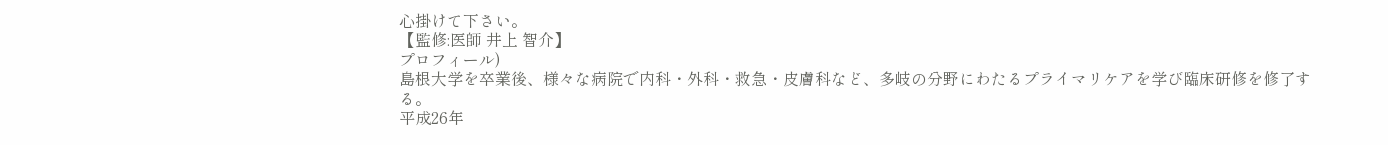心掛けて下さい。
【監修:医師 井上 智介】
プロフィール)
島根大学を卒業後、様々な病院で内科・外科・救急・皮膚科など、多岐の分野にわたるプライマリケアを学び臨床研修を修了する。
平成26年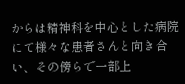からは精神科を中心とした病院にて様々な患者さんと向き合い、その傍らで一部上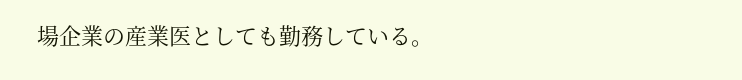場企業の産業医としても勤務している。